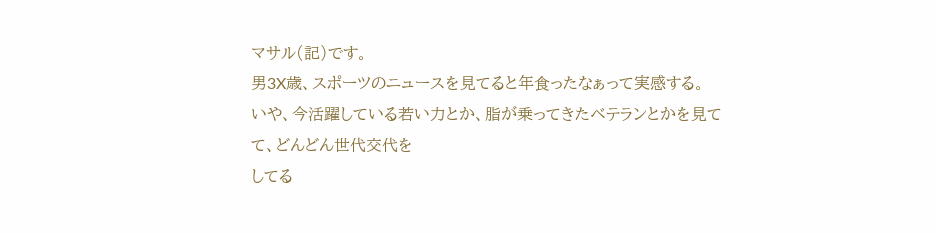マサル(記)です。
男3X歳、スポーツのニュースを見てると年食ったなぁって実感する。
いや、今活躍している若い力とか、脂が乗ってきたベテランとかを見てて、どんどん世代交代を
してる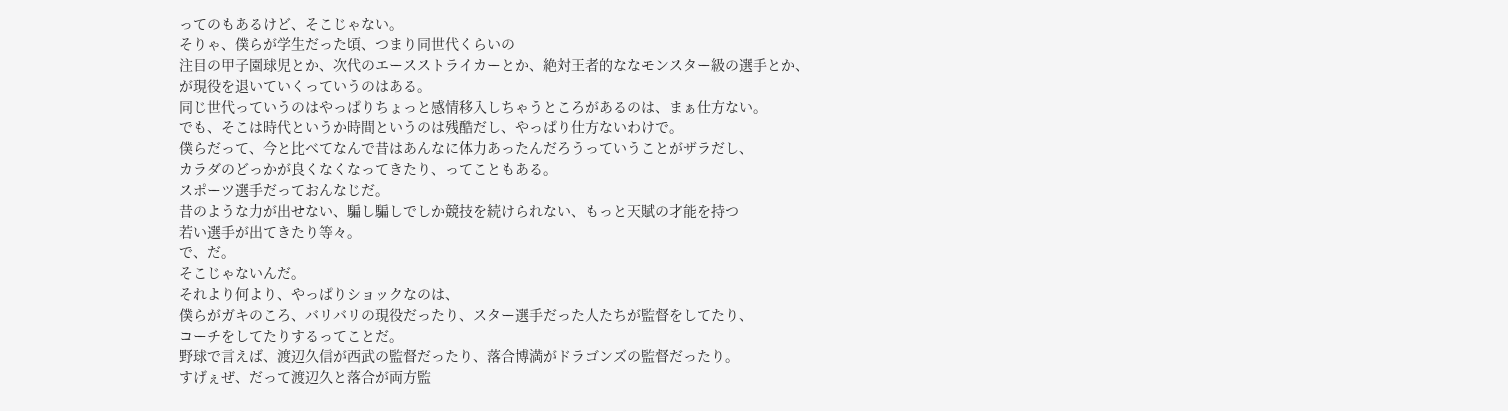ってのもあるけど、そこじゃない。
そりゃ、僕らが学生だった頃、つまり同世代くらいの
注目の甲子園球児とか、次代のエースストライカーとか、絶対王者的ななモンスター級の選手とか、
が現役を退いていくっていうのはある。
同じ世代っていうのはやっぱりちょっと感情移入しちゃうところがあるのは、まぁ仕方ない。
でも、そこは時代というか時間というのは残酷だし、やっぱり仕方ないわけで。
僕らだって、今と比べてなんで昔はあんなに体力あったんだろうっていうことがザラだし、
カラダのどっかが良くなくなってきたり、ってこともある。
スポーツ選手だっておんなじだ。
昔のような力が出せない、騙し騙しでしか競技を続けられない、もっと天賦の才能を持つ
若い選手が出てきたり等々。
で、だ。
そこじゃないんだ。
それより何より、やっぱりショックなのは、
僕らがガキのころ、バリバリの現役だったり、スター選手だった人たちが監督をしてたり、
コーチをしてたりするってことだ。
野球で言えば、渡辺久信が西武の監督だったり、落合博満がドラゴンズの監督だったり。
すげぇぜ、だって渡辺久と落合が両方監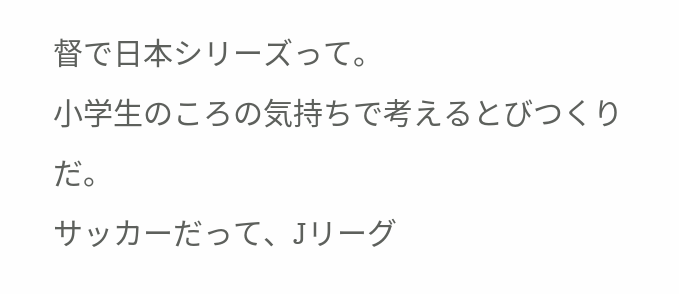督で日本シリーズって。
小学生のころの気持ちで考えるとびつくりだ。
サッカーだって、Jリーグ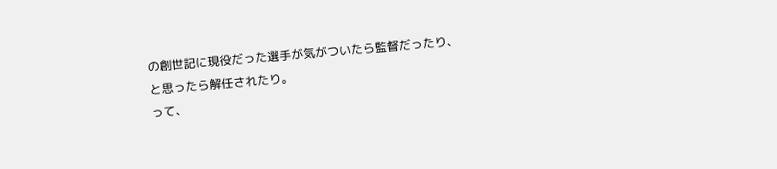の創世記に現役だった選手が気がついたら監督だったり、
と思ったら解任されたり。
って、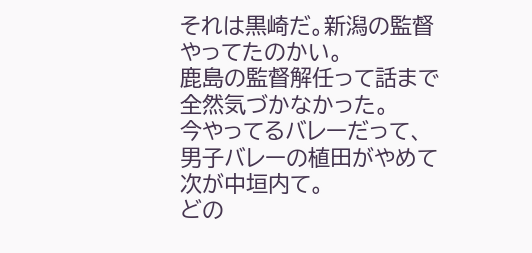それは黒崎だ。新潟の監督やってたのかい。
鹿島の監督解任って話まで全然気づかなかった。
今やってるバレーだって、男子バレーの植田がやめて次が中垣内て。
どの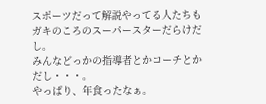スポーツだって解説やってる人たちもガキのころのスーパースターだらけだし。
みんなどっかの指導者とかコーチとかだし・・・。
やっぱり、年食ったなぁ。